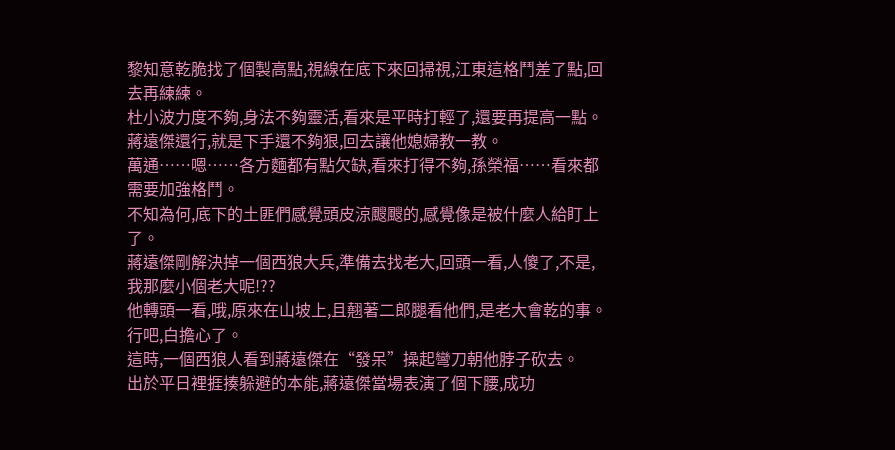黎知意乾脆找了個製高點,視線在底下來回掃視,江東這格鬥差了點,回去再練練。
杜小波力度不夠,身法不夠靈活,看來是平時打輕了,還要再提高一點。
蔣遠傑還行,就是下手還不夠狠,回去讓他媳婦教一教。
萬通……嗯……各方麵都有點欠缺,看來打得不夠,孫榮福……看來都需要加強格鬥。
不知為何,底下的土匪們感覺頭皮涼颼颼的,感覺像是被什麼人給盯上了。
蔣遠傑剛解決掉一個西狼大兵,準備去找老大,回頭一看,人傻了,不是,我那麼小個老大呢!??
他轉頭一看,哦,原來在山坡上,且翹著二郎腿看他們,是老大會乾的事。
行吧,白擔心了。
這時,一個西狼人看到蔣遠傑在“發呆”操起彎刀朝他脖子砍去。
出於平日裡捱揍躲避的本能,蔣遠傑當場表演了個下腰,成功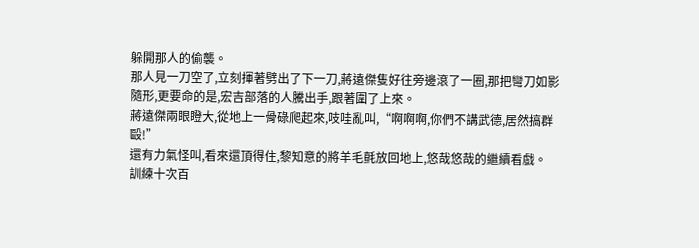躲開那人的偷襲。
那人見一刀空了,立刻揮著劈出了下一刀,蔣遠傑隻好往旁邊滾了一圈,那把彎刀如影隨形,更要命的是,宏吉部落的人騰出手,跟著圍了上來。
蔣遠傑兩眼瞪大,從地上一骨碌爬起來,吱哇亂叫,“啊啊啊,你們不講武德,居然搞群毆!”
還有力氣怪叫,看來還頂得住,黎知意的將羊毛氈放回地上,悠哉悠哉的繼續看戲。
訓練十次百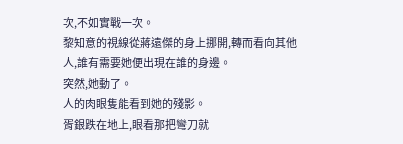次,不如實戰一次。
黎知意的視線從蔣遠傑的身上挪開,轉而看向其他人,誰有需要她便出現在誰的身邊。
突然,她動了。
人的肉眼隻能看到她的殘影。
胥銀跌在地上,眼看那把彎刀就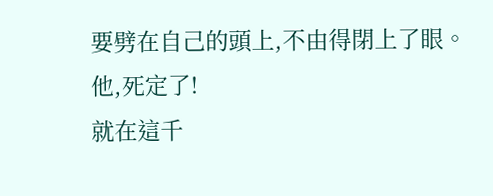要劈在自己的頭上,不由得閉上了眼。
他,死定了!
就在這千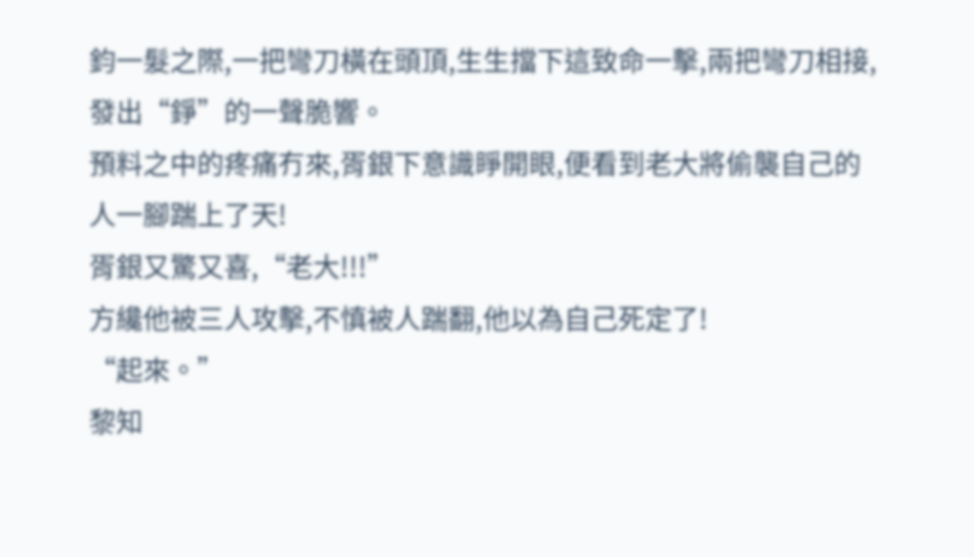鈞一髮之際,一把彎刀橫在頭頂,生生擋下這致命一擊,兩把彎刀相接,發出“錚”的一聲脆響。
預料之中的疼痛冇來,胥銀下意識睜開眼,便看到老大將偷襲自己的人一腳踹上了天!
胥銀又驚又喜,“老大!!!”
方纔他被三人攻擊,不慎被人踹翻,他以為自己死定了!
“起來。”
黎知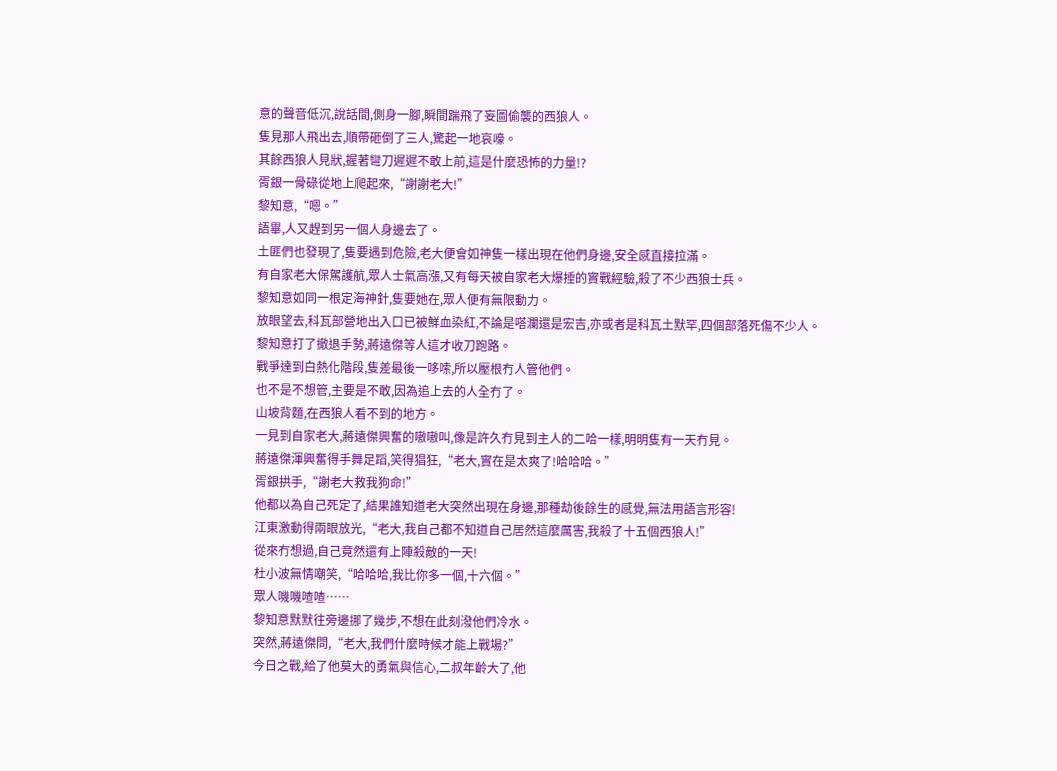意的聲音低沉,說話間,側身一腳,瞬間踹飛了妄圖偷襲的西狼人。
隻見那人飛出去,順帶砸倒了三人,驚起一地哀嚎。
其餘西狼人見狀,握著彎刀遲遲不敢上前,這是什麼恐怖的力量!?
胥銀一骨碌從地上爬起來,“謝謝老大!”
黎知意,“嗯。”
語畢,人又趕到另一個人身邊去了。
土匪們也發現了,隻要遇到危險,老大便會如神隻一樣出現在他們身邊,安全感直接拉滿。
有自家老大保駕護航,眾人士氣高漲,又有每天被自家老大爆捶的實戰經驗,殺了不少西狼士兵。
黎知意如同一根定海神針,隻要她在,眾人便有無限動力。
放眼望去,科瓦部營地出入口已被鮮血染紅,不論是嗒瀾還是宏吉,亦或者是科瓦土默罕,四個部落死傷不少人。
黎知意打了撤退手勢,蔣遠傑等人這才收刀跑路。
戰爭達到白熱化階段,隻差最後一哆嗦,所以壓根冇人管他們。
也不是不想管,主要是不敢,因為追上去的人全冇了。
山坡背麵,在西狼人看不到的地方。
一見到自家老大,蔣遠傑興奮的嗷嗷叫,像是許久冇見到主人的二哈一樣,明明隻有一天冇見。
蔣遠傑渾興奮得手舞足蹈,笑得猖狂,“老大,實在是太爽了!哈哈哈。”
胥銀拱手,“謝老大救我狗命!”
他都以為自己死定了,結果誰知道老大突然出現在身邊,那種劫後餘生的感覺,無法用語言形容!
江東激動得兩眼放光,“老大,我自己都不知道自己居然這麼厲害,我殺了十五個西狼人!”
從來冇想過,自己竟然還有上陣殺敵的一天!
杜小波無情嘲笑,“哈哈哈,我比你多一個,十六個。”
眾人嘰嘰喳喳……
黎知意默默往旁邊挪了幾步,不想在此刻潑他們冷水。
突然,蔣遠傑問,“老大,我們什麼時候才能上戰場?”
今日之戰,給了他莫大的勇氣與信心,二叔年齡大了,他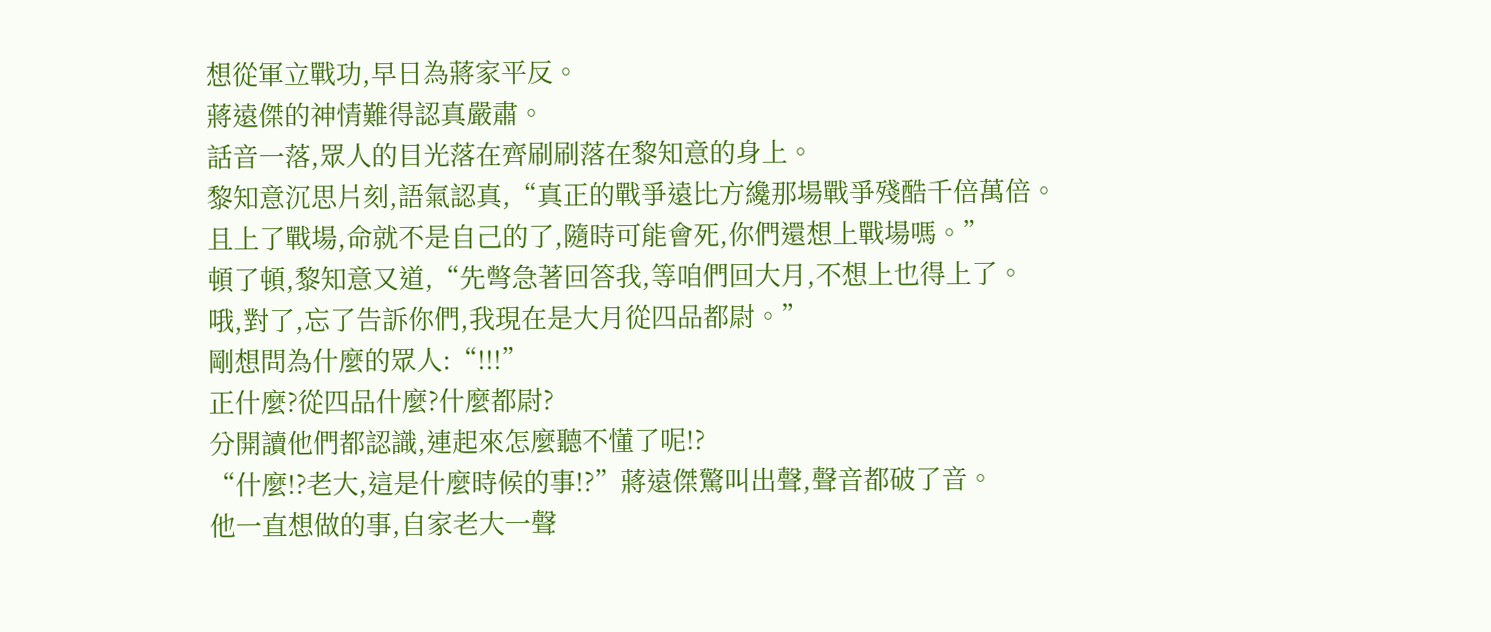想從軍立戰功,早日為蔣家平反。
蔣遠傑的神情難得認真嚴肅。
話音一落,眾人的目光落在齊刷刷落在黎知意的身上。
黎知意沉思片刻,語氣認真,“真正的戰爭遠比方纔那場戰爭殘酷千倍萬倍。
且上了戰場,命就不是自己的了,隨時可能會死,你們還想上戰場嗎。”
頓了頓,黎知意又道,“先彆急著回答我,等咱們回大月,不想上也得上了。
哦,對了,忘了告訴你們,我現在是大月從四品都尉。”
剛想問為什麼的眾人:“!!!”
正什麼?從四品什麼?什麼都尉?
分開讀他們都認識,連起來怎麼聽不懂了呢!?
“什麼!?老大,這是什麼時候的事!?”蔣遠傑驚叫出聲,聲音都破了音。
他一直想做的事,自家老大一聲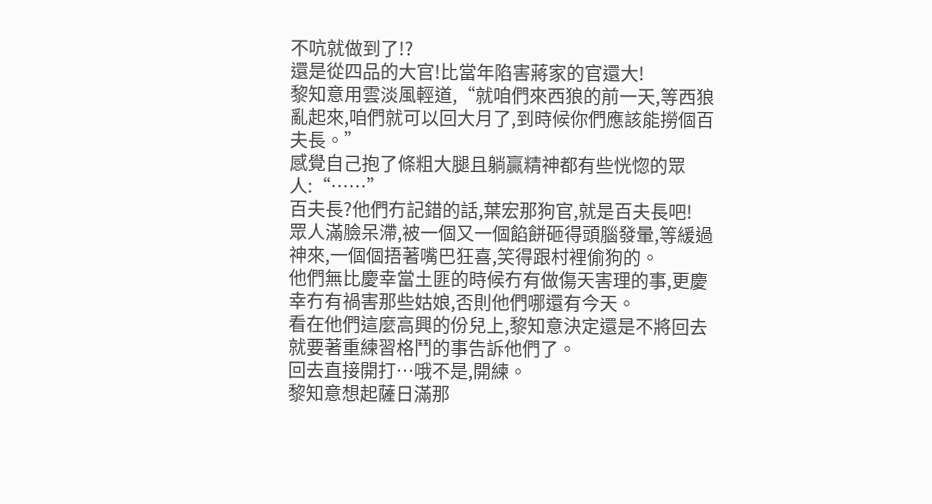不吭就做到了!?
還是從四品的大官!比當年陷害蔣家的官還大!
黎知意用雲淡風輕道,“就咱們來西狼的前一天,等西狼亂起來,咱們就可以回大月了,到時候你們應該能撈個百夫長。”
感覺自己抱了條粗大腿且躺贏精神都有些恍惚的眾人:“……”
百夫長?他們冇記錯的話,葉宏那狗官,就是百夫長吧!
眾人滿臉呆滯,被一個又一個餡餅砸得頭腦發暈,等緩過神來,一個個捂著嘴巴狂喜,笑得跟村裡偷狗的。
他們無比慶幸當土匪的時候冇有做傷天害理的事,更慶幸冇有禍害那些姑娘,否則他們哪還有今天。
看在他們這麼高興的份兒上,黎知意決定還是不將回去就要著重練習格鬥的事告訴他們了。
回去直接開打…哦不是,開練。
黎知意想起薩日滿那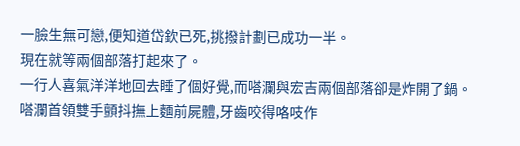一臉生無可戀,便知道岱欽已死,挑撥計劃已成功一半。
現在就等兩個部落打起來了。
一行人喜氣洋洋地回去睡了個好覺,而嗒瀾與宏吉兩個部落卻是炸開了鍋。
嗒瀾首領雙手顫抖撫上麵前屍體,牙齒咬得咯吱作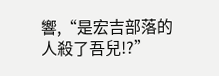響,“是宏吉部落的人殺了吾兒!?”